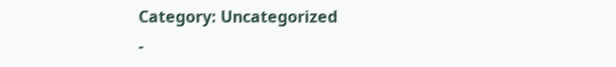Category: Uncategorized
-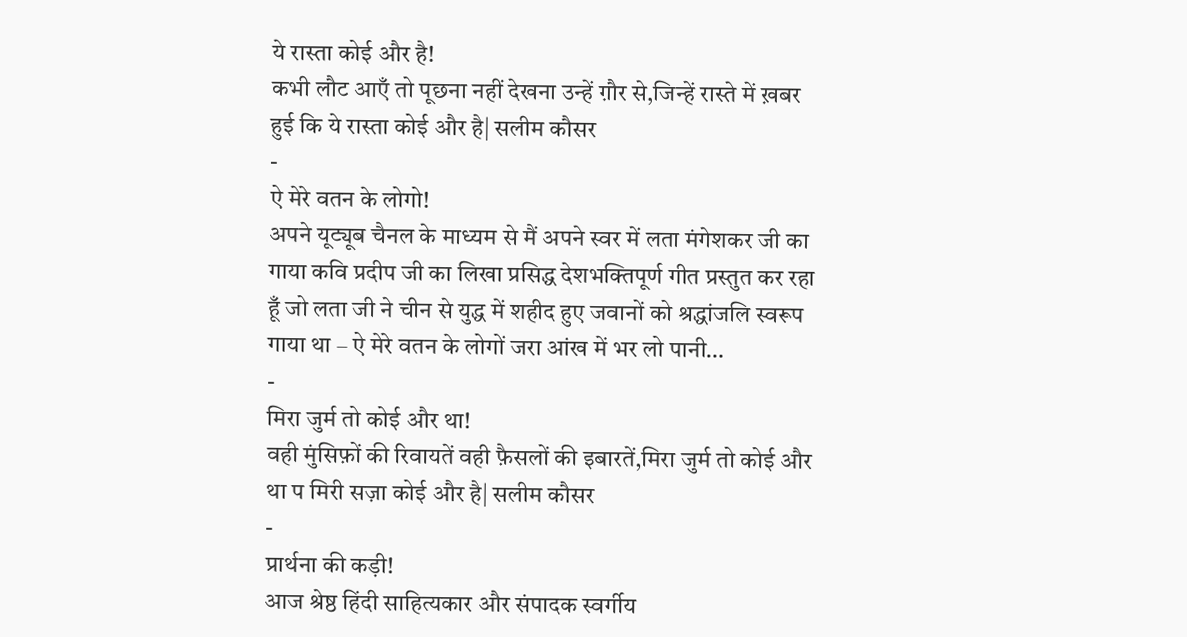ये रास्ता कोई और है!
कभी लौट आएँ तो पूछना नहीं देखना उन्हें ग़ौर से,जिन्हें रास्ते में ख़बर हुई कि ये रास्ता कोई और है| सलीम कौसर
-
ऐ मेरे वतन के लोगो!
अपने यूट्यूब चैनल के माध्यम से मैं अपने स्वर में लता मंगेशकर जी का गाया कवि प्रदीप जी का लिखा प्रसिद्ध देशभक्तिपूर्ण गीत प्रस्तुत कर रहा हूँ जो लता जी ने चीन से युद्ध में शहीद हुए जवानों को श्रद्धांजलि स्वरूप गाया था – ऐ मेरे वतन के लोगों जरा आंख में भर लो पानी…
-
मिरा जुर्म तो कोई और था!
वही मुंसिफ़ों की रिवायतें वही फ़ैसलों की इबारतें,मिरा जुर्म तो कोई और था प मिरी सज़ा कोई और है| सलीम कौसर
-
प्रार्थना की कड़ी!
आज श्रेष्ठ हिंदी साहित्यकार और संपादक स्वर्गीय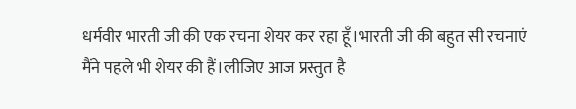धर्मवीर भारती जी की एक रचना शेयर कर रहा हूँ।भारती जी की बहुत सी रचनाएं मैंने पहले भी शेयर की हैं।लीजिए आज प्रस्तुत है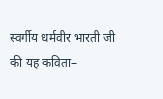स्वर्गीय धर्मवीर भारती जी की यह कविता–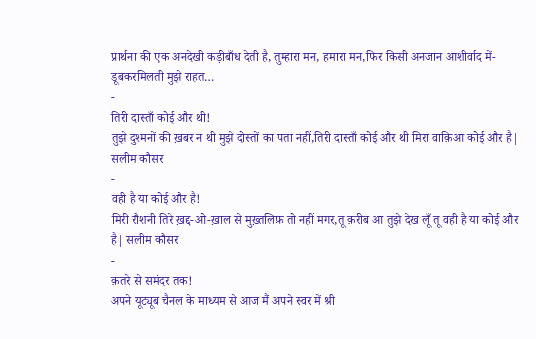प्रार्थना की एक अनदेखी कड़ीबाँध देती है, तुम्हारा मन, हमारा मन,फिर किसी अनजान आशीर्वाद में-डूबकरमिलती मुझे राहत…
-
तिरी दास्ताँ कोई और थी!
तुझे दुश्मनों की ख़बर न थी मुझे दोस्तों का पता नहीं,तिरी दास्ताँ कोई और थी मिरा वाक़िआ कोई और है| सलीम कौसर
-
वही है या कोई और है!
मिरी रौशनी तिरे ख़द्द-ओ-ख़ाल से मुख़्तलिफ़ तो नहीं मगर,तू क़रीब आ तुझे देख लूँ तू वही है या कोई और है| सलीम कौसर
-
क़तरे से समंदर तक!
अपने यूट्यूब चैनल के माध्यम से आज मैं अपने स्वर में श्री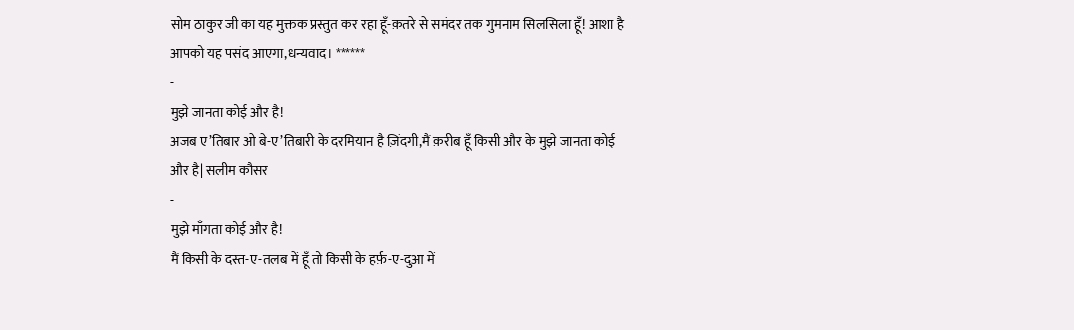सोम ठाकुर जी का यह मुक्तक प्रस्तुत कर रहा हूँ-क़तरे से समंदर तक गुमनाम सिलसिला हूँ! आशा है आपको यह पसंद आएगा,धन्यवाद। ******
-
मुझे जानता कोई और है!
अजब ए’तिबार ओ बे-ए’तिबारी के दरमियान है ज़िंदगी,मैं क़रीब हूँ किसी और के मुझे जानता कोई और है| सलीम कौसर
-
मुझे माँगता कोई और है!
मैं किसी के दस्त-ए-तलब में हूँ तो किसी के हर्फ़-ए-दुआ में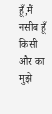हूँ,मैं नसीब हूँ किसी और का मुझे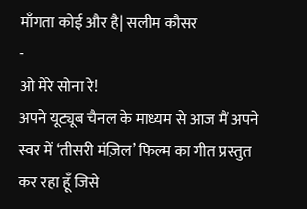माँगता कोई और है| सलीम कौसर
-
ओ मेरे सोना रे!
अपने यूट्यूब चैनल के माध्यम से आज मैं अपने स्वर में ‘तीसरी मंज़िल’ फिल्म का गीत प्रस्तुत कर रहा हूँ जिसे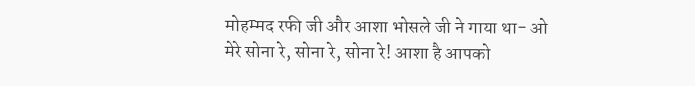मोहम्मद रफी जी और आशा भोसले जी ने गाया था- ओ मेरे सोना रे, सोना रे, सोना रे! आशा है आपको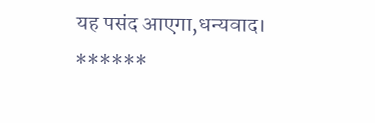यह पसंद आएगा,धन्यवाद। ******